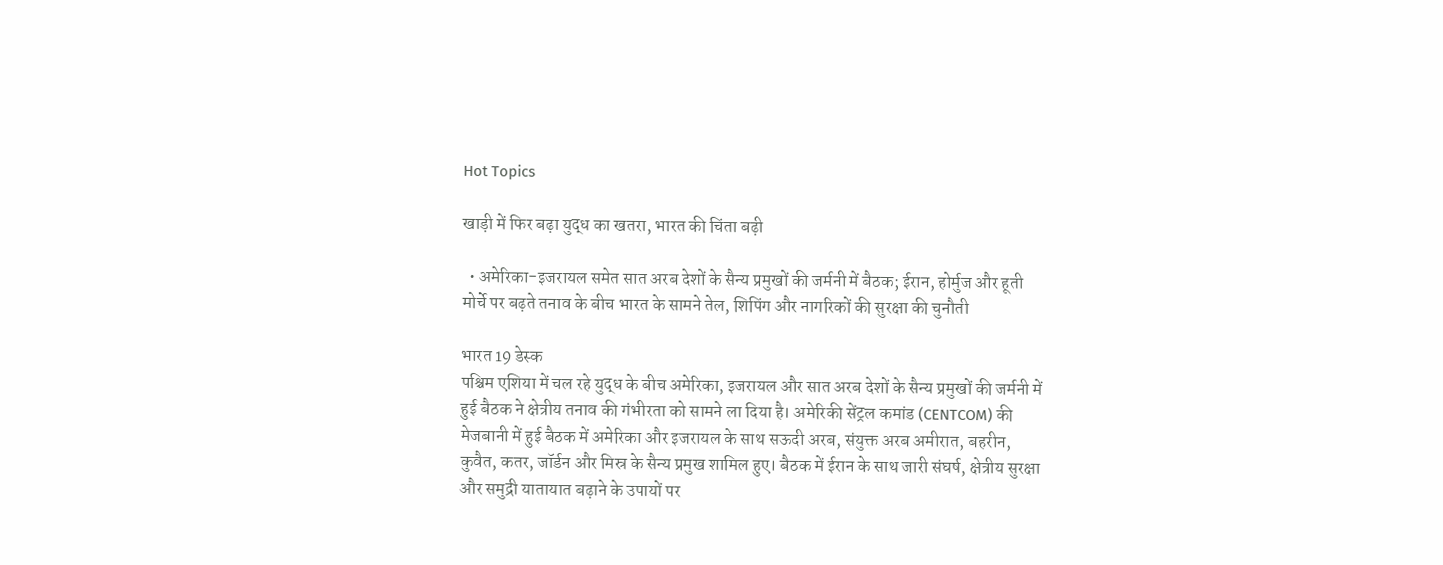Hot Topics

खाड़ी में फिर बढ़ा युद्ध का खतरा, भारत की चिंता बढ़ी

  • अमेरिका-इजरायल समेत सात अरब देशों के सैन्य प्रमुखों की जर्मनी में बैठक; ईरान, होर्मुज और हूती मोर्चे पर बढ़ते तनाव के बीच भारत के सामने तेल, शिपिंग और नागरिकों की सुरक्षा की चुनौती

भारत 19 डेस्क
पश्चिम एशिया में चल रहे युद्ध के बीच अमेरिका, इजरायल और सात अरब देशों के सैन्य प्रमुखों की जर्मनी में हुई बैठक ने क्षेत्रीय तनाव की गंभीरता को सामने ला दिया है। अमेरिकी सेंट्रल कमांड (CENTCOM) की मेजबानी में हुई बैठक में अमेरिका और इजरायल के साथ सऊदी अरब, संयुक्त अरब अमीरात, बहरीन, कुवैत, कतर, जॉर्डन और मिस्र के सैन्य प्रमुख शामिल हुए। बैठक में ईरान के साथ जारी संघर्ष, क्षेत्रीय सुरक्षा और समुद्री यातायात बढ़ाने के उपायों पर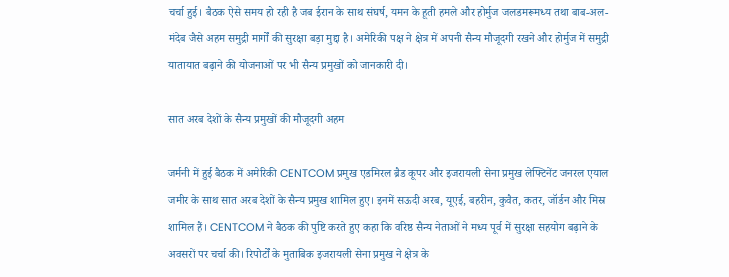चर्चा हुई। बैठक ऐसे समय हो रही है जब ईरान के साथ संघर्ष, यमन के हूती हमले और होर्मुज जलडमरूमध्य तथा बाब-अल-मंदेब जैसे अहम समुद्री मार्गों की सुरक्षा बड़ा मुद्दा है। अमेरिकी पक्ष ने क्षेत्र में अपनी सैन्य मौजूदगी रखने और होर्मुज में समुद्री यातायात बढ़ाने की योजनाओं पर भी सैन्य प्रमुखों को जानकारी दी।

सात अरब देशों के सैन्य प्रमुखों की मौजूदगी अहम

जर्मनी में हुई बैठक में अमेरिकी CENTCOM प्रमुख एडमिरल ब्रैड कूपर और इजरायली सेना प्रमुख लेफ्टिनेंट जनरल एयाल जमीर के साथ सात अरब देशों के सैन्य प्रमुख शामिल हुए। इनमें सऊदी अरब, यूएई, बहरीन, कुवैत, कतर, जॉर्डन और मिस्र शामिल हैं। CENTCOM ने बैठक की पुष्टि करते हुए कहा कि वरिष्ठ सैन्य नेताओं ने मध्य पूर्व में सुरक्षा सहयोग बढ़ाने के अवसरों पर चर्चा की। रिपोर्टों के मुताबिक इजरायली सेना प्रमुख ने क्षेत्र के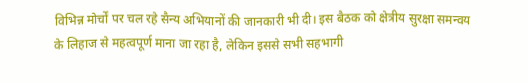विभिन्न मोर्चों पर चल रहे सैन्य अभियानों की जानकारी भी दी। इस बैठक को क्षेत्रीय सुरक्षा समन्वय के लिहाज से महत्वपूर्ण माना जा रहा है, लेकिन इससे सभी सहभागी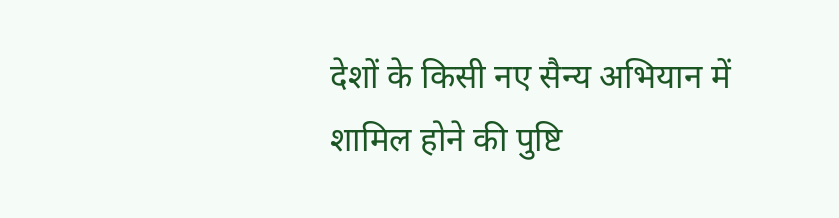देशों के किसी नए सैन्य अभियान में शामिल होने की पुष्टि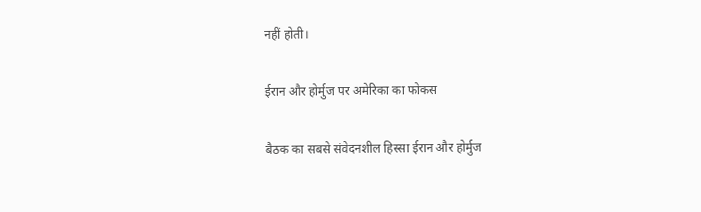नहीं होती।

ईरान और होर्मुज पर अमेरिका का फोकस

बैठक का सबसे संवेदनशील हिस्सा ईरान और होर्मुज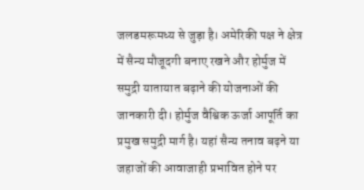जलडमरूमध्य से जुड़ा है। अमेरिकी पक्ष ने क्षेत्र में सैन्य मौजूदगी बनाए रखने और होर्मुज में समुद्री यातायात बढ़ाने की योजनाओं की जानकारी दी। होर्मुज वैश्विक ऊर्जा आपूर्ति का प्रमुख समुद्री मार्ग है। यहां सैन्य तनाव बढ़ने या जहाजों की आवाजाही प्रभावित होने पर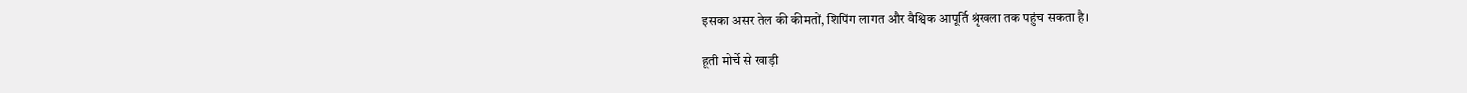इसका असर तेल की कीमतों, शिपिंग लागत और वैश्विक आपूर्ति श्रृंखला तक पहुंच सकता है।

हूती मोर्चे से खाड़ी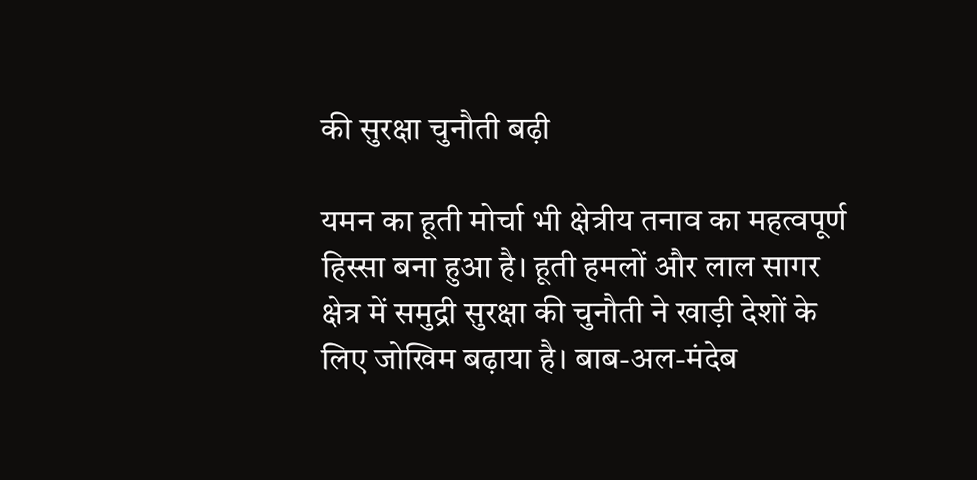की सुरक्षा चुनौती बढ़ी

यमन का हूती मोर्चा भी क्षेत्रीय तनाव का महत्वपूर्ण हिस्सा बना हुआ है। हूती हमलों और लाल सागर क्षेत्र में समुद्री सुरक्षा की चुनौती ने खाड़ी देशों के लिए जोखिम बढ़ाया है। बाब-अल-मंदेब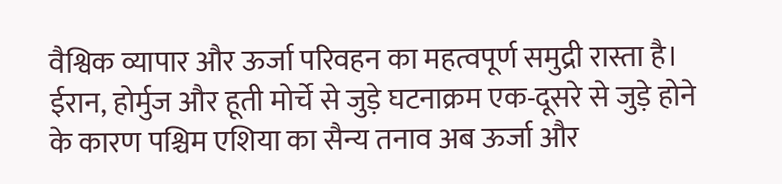वैश्विक व्यापार और ऊर्जा परिवहन का महत्वपूर्ण समुद्री रास्ता है। ईरान, होर्मुज और हूती मोर्चे से जुड़े घटनाक्रम एक-दूसरे से जुड़े होने के कारण पश्चिम एशिया का सैन्य तनाव अब ऊर्जा और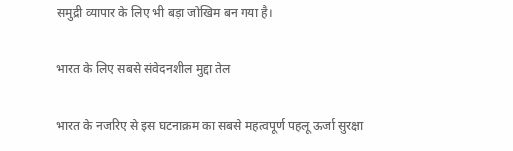समुद्री व्यापार के लिए भी बड़ा जोखिम बन गया है।

भारत के लिए सबसे संवेदनशील मुद्दा तेल

भारत के नजरिए से इस घटनाक्रम का सबसे महत्वपूर्ण पहलू ऊर्जा सुरक्षा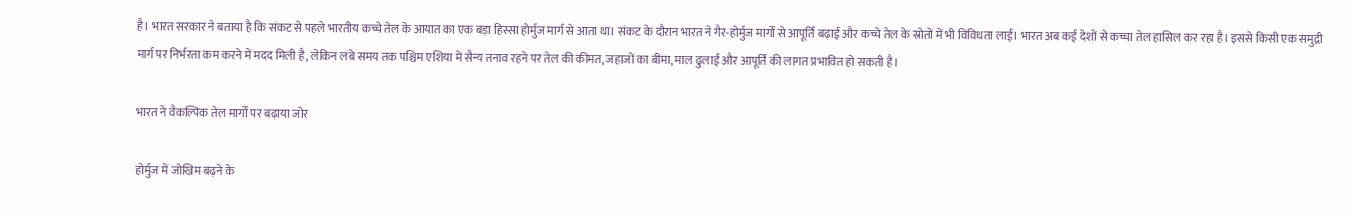है। भारत सरकार ने बताया है कि संकट से पहले भारतीय कच्चे तेल के आयात का एक बड़ा हिस्सा होर्मुज मार्ग से आता था। संकट के दौरान भारत ने गैर-होर्मुज मार्गों से आपूर्ति बढ़ाई और कच्चे तेल के स्रोतों में भी विविधता लाई। भारत अब कई देशों से कच्चा तेल हासिल कर रहा है। इससे किसी एक समुद्री मार्ग पर निर्भरता कम करने में मदद मिली है, लेकिन लंबे समय तक पश्चिम एशिया में सैन्य तनाव रहने पर तेल की कीमत, जहाजों का बीमा, माल ढुलाई और आपूर्ति की लागत प्रभावित हो सकती है।

भारत ने वैकल्पिक तेल मार्गों पर बढ़ाया जोर

होर्मुज में जोखिम बढ़ने के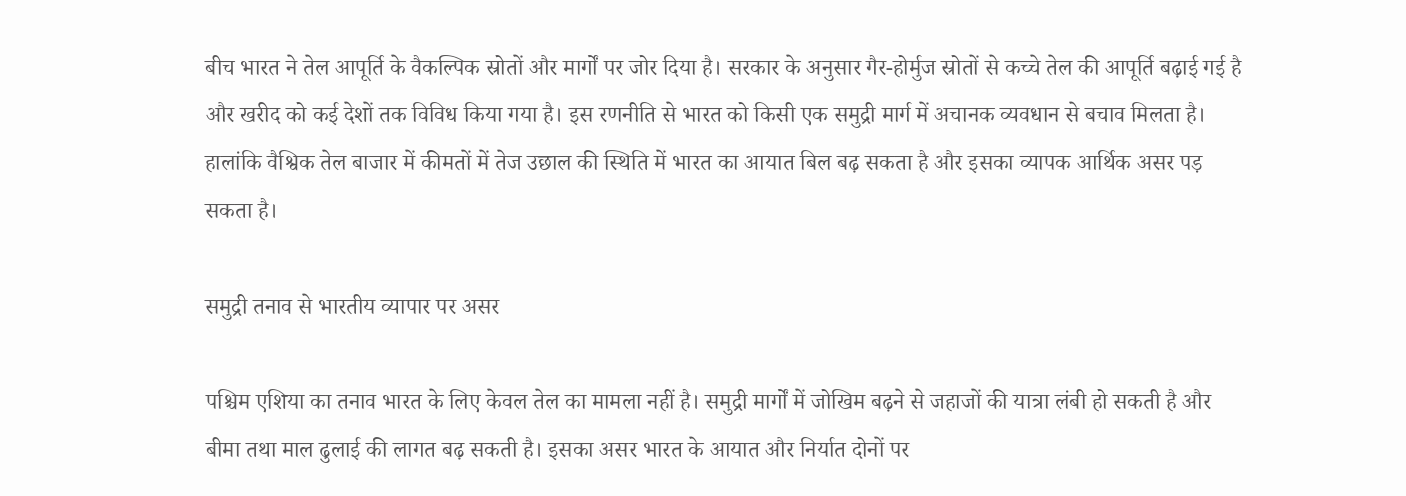बीच भारत ने तेल आपूर्ति के वैकल्पिक स्रोतों और मार्गों पर जोर दिया है। सरकार के अनुसार गैर-होर्मुज स्रोतों से कच्चे तेल की आपूर्ति बढ़ाई गई है और खरीद को कई देशों तक विविध किया गया है। इस रणनीति से भारत को किसी एक समुद्री मार्ग में अचानक व्यवधान से बचाव मिलता है। हालांकि वैश्विक तेल बाजार में कीमतों में तेज उछाल की स्थिति में भारत का आयात बिल बढ़ सकता है और इसका व्यापक आर्थिक असर पड़ सकता है।

समुद्री तनाव से भारतीय व्यापार पर असर

पश्चिम एशिया का तनाव भारत के लिए केवल तेल का मामला नहीं है। समुद्री मार्गों में जोखिम बढ़ने से जहाजों की यात्रा लंबी हो सकती है और बीमा तथा माल ढुलाई की लागत बढ़ सकती है। इसका असर भारत के आयात और निर्यात दोनों पर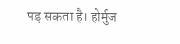पड़ सकता है। होर्मुज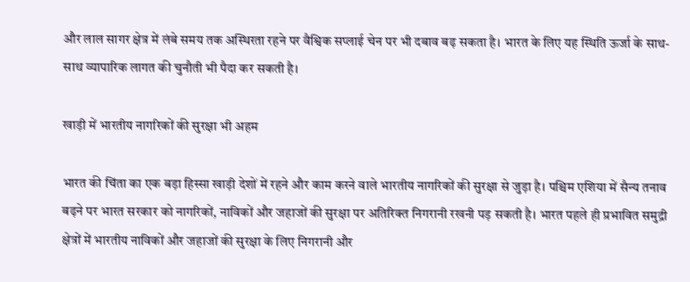और लाल सागर क्षेत्र में लंबे समय तक अस्थिरता रहने पर वैश्विक सप्लाई चेन पर भी दबाव बढ़ सकता है। भारत के लिए यह स्थिति ऊर्जा के साथ-साथ व्यापारिक लागत की चुनौती भी पैदा कर सकती है।

खाड़ी में भारतीय नागरिकों की सुरक्षा भी अहम

भारत की चिंता का एक बड़ा हिस्सा खाड़ी देशों में रहने और काम करने वाले भारतीय नागरिकों की सुरक्षा से जुड़ा है। पश्चिम एशिया में सैन्य तनाव बढ़ने पर भारत सरकार को नागरिकों, नाविकों और जहाजों की सुरक्षा पर अतिरिक्त निगरानी रखनी पड़ सकती है। भारत पहले ही प्रभावित समुद्री क्षेत्रों में भारतीय नाविकों और जहाजों की सुरक्षा के लिए निगरानी और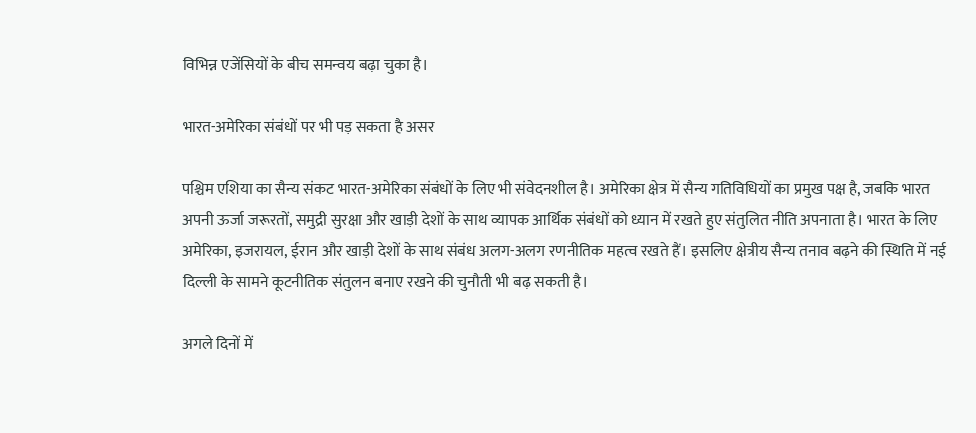विभिन्न एजेंसियों के बीच समन्वय बढ़ा चुका है।

भारत-अमेरिका संबंधों पर भी पड़ सकता है असर

पश्चिम एशिया का सैन्य संकट भारत-अमेरिका संबंधों के लिए भी संवेदनशील है। अमेरिका क्षेत्र में सैन्य गतिविधियों का प्रमुख पक्ष है, जबकि भारत अपनी ऊर्जा जरूरतों, समुद्री सुरक्षा और खाड़ी देशों के साथ व्यापक आर्थिक संबंधों को ध्यान में रखते हुए संतुलित नीति अपनाता है। भारत के लिए अमेरिका, इजरायल, ईरान और खाड़ी देशों के साथ संबंध अलग-अलग रणनीतिक महत्व रखते हैं। इसलिए क्षेत्रीय सैन्य तनाव बढ़ने की स्थिति में नई दिल्ली के सामने कूटनीतिक संतुलन बनाए रखने की चुनौती भी बढ़ सकती है।

अगले दिनों में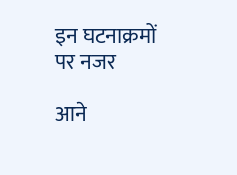इन घटनाक्रमों पर नजर

आने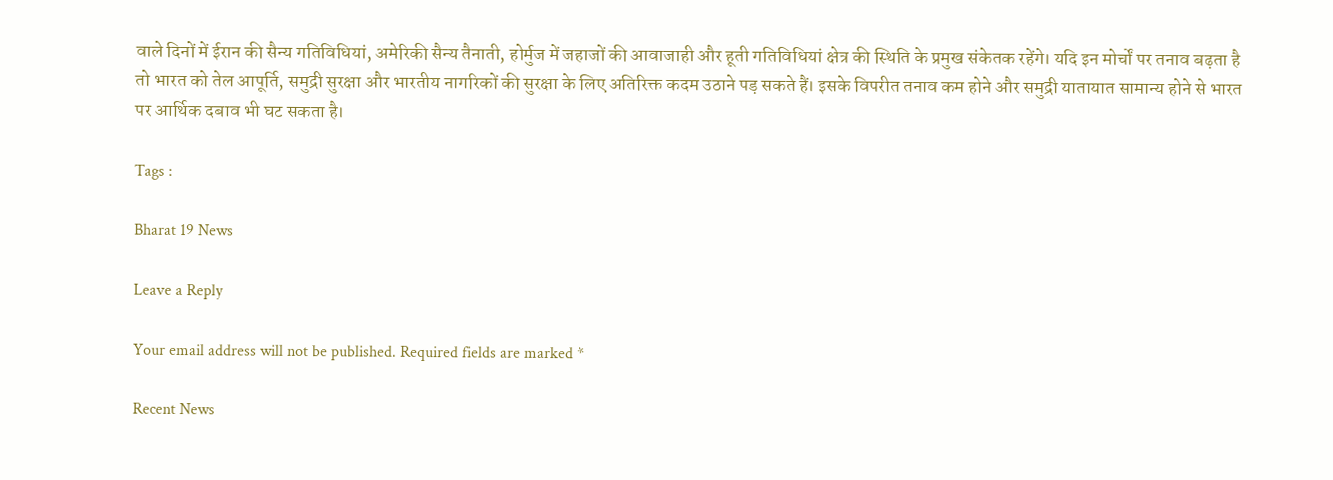वाले दिनों में ईरान की सैन्य गतिविधियां, अमेरिकी सैन्य तैनाती, होर्मुज में जहाजों की आवाजाही और हूती गतिविधियां क्षेत्र की स्थिति के प्रमुख संकेतक रहेंगे। यदि इन मोर्चों पर तनाव बढ़ता है तो भारत को तेल आपूर्ति, समुद्री सुरक्षा और भारतीय नागरिकों की सुरक्षा के लिए अतिरिक्त कदम उठाने पड़ सकते हैं। इसके विपरीत तनाव कम होने और समुद्री यातायात सामान्य होने से भारत पर आर्थिक दबाव भी घट सकता है।

Tags :

Bharat 19 News

Leave a Reply

Your email address will not be published. Required fields are marked *

Recent News